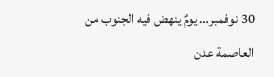30 نوفمبر… يومٌ ينهض فيه الجنوب من العاصمة عدن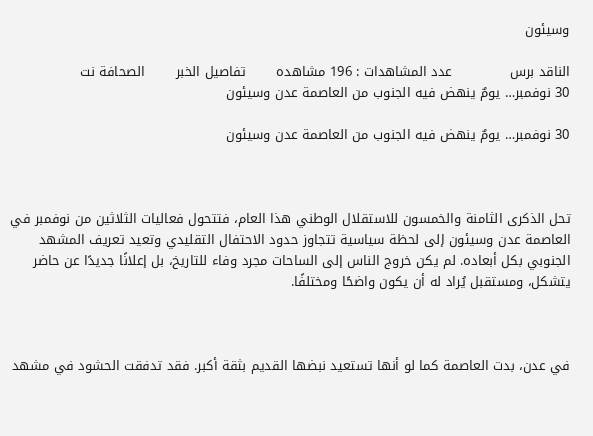وسيئون

الناقد برس             عدد المشاهدات : 196 مشاهده       تفاصيل الخبر       الصحافة نت
30 نوفمبر… يومٌ ينهض فيه الجنوب من العاصمة عدن وسيئون

30 نوفمبر… يومٌ ينهض فيه الجنوب من العاصمة عدن وسيئون



تحل الذكرى الثامنة والخمسون للاستقلال الوطني هذا العام، فتتحول فعاليات الثلاثين من نوفمبر في العاصمة عدن وسيئون إلى لحظة سياسية تتجاوز حدود الاحتفال التقليدي وتعيد تعريف المشهد الجنوبي بكل أبعاده. لم يكن خروج الناس إلى الساحات مجرد وفاء للتاريخ، بل إعلانًا جديدًا عن حاضر يتشكل، ومستقبل يُراد له أن يكون واضحًا ومختلفًا.



في عدن، بدت العاصمة كما لو أنها تستعيد نبضها القديم بثقة أكبر. فقد تدفقت الحشود في مشهد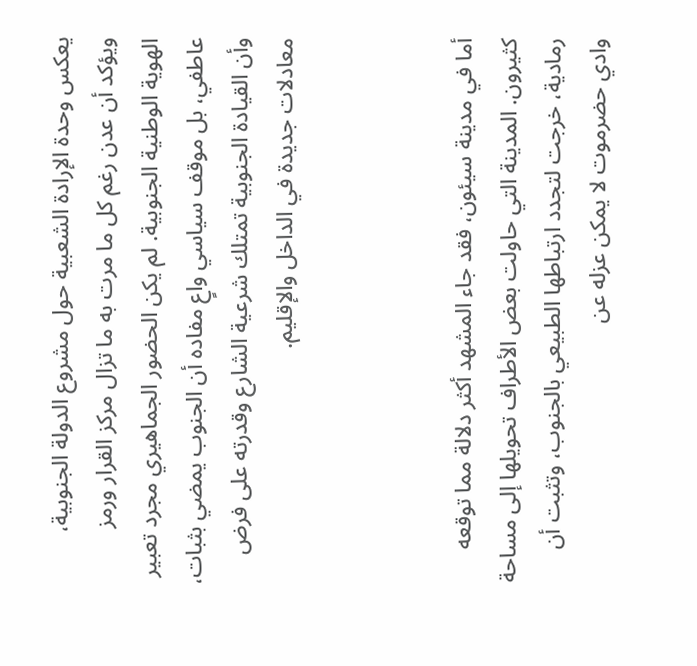يعكس وحدة الإرادة الشعبية حول مشروع الدولة الجنوبية، ويؤكد أن عدن رغم كل ما مرت به ما تزال مركز القرار ورمز الهوية الوطنية الجنوبية. لم يكن الحضور الجماهيري مجرد تعبير عاطفي، بل موقف سياسي واعٍ مفاده أن الجنوب يمضي بثبات، وأن القيادة الجنوبية تمتلك شرعية الشارع وقدرته على فرض معادلات جديدة في الداخل والإقليم.



أما في مدينة سيئون، فقد جاء المشهد أكثر دلالة مما توقعه كثيرون. المدينة التي حاولت بعض الأطراف تحويلها إلى مساحة رمادية، خرجت لتجدد ارتباطها الطبيعي بالجنوب، وتثبت أن وادي حضرموت لا يمكن عزله عن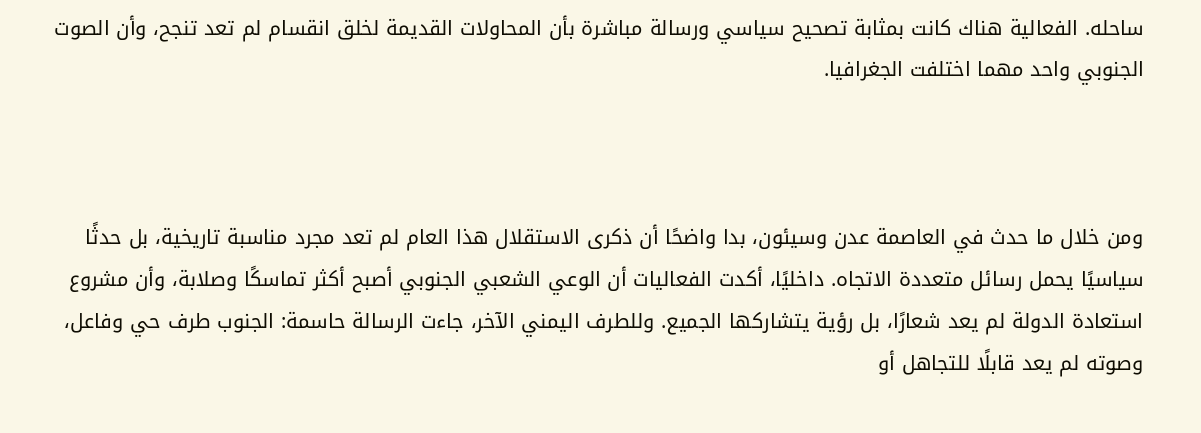ساحله. الفعالية هناك كانت بمثابة تصحيح سياسي ورسالة مباشرة بأن المحاولات القديمة لخلق انقسام لم تعد تنجح، وأن الصوت الجنوبي واحد مهما اختلفت الجغرافيا.



ومن خلال ما حدث في العاصمة عدن وسيئون، بدا واضحًا أن ذكرى الاستقلال هذا العام لم تعد مجرد مناسبة تاريخية، بل حدثًا سياسيًا يحمل رسائل متعددة الاتجاه. داخليًا، أكدت الفعاليات أن الوعي الشعبي الجنوبي أصبح أكثر تماسكًا وصلابة، وأن مشروع استعادة الدولة لم يعد شعارًا، بل رؤية يتشاركها الجميع. وللطرف اليمني الآخر، جاءت الرسالة حاسمة: الجنوب طرف حي وفاعل، وصوته لم يعد قابلًا للتجاهل أو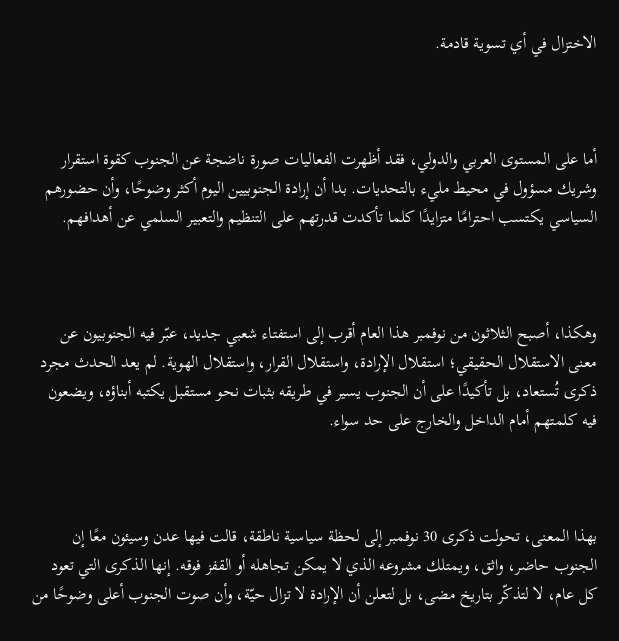الاختزال في أي تسوية قادمة.



أما على المستوى العربي والدولي، فقد أظهرت الفعاليات صورة ناضجة عن الجنوب كقوة استقرار وشريك مسؤول في محيط مليء بالتحديات. بدا أن إرادة الجنوبيين اليوم أكثر وضوحًا، وأن حضورهم السياسي يكتسب احترامًا متزايدًا كلما تأكدت قدرتهم على التنظيم والتعبير السلمي عن أهدافهم.



وهكذا، أصبح الثلاثون من نوفمبر هذا العام أقرب إلى استفتاء شعبي جديد، عبّر فيه الجنوبيون عن معنى الاستقلال الحقيقي؛ استقلال الإرادة، واستقلال القرار، واستقلال الهوية. لم يعد الحدث مجرد ذكرى تُستعاد، بل تأكيدًا على أن الجنوب يسير في طريقه بثبات نحو مستقبل يكتبه أبناؤه، ويضعون فيه كلمتهم أمام الداخل والخارج على حد سواء.



بهذا المعنى، تحولت ذكرى 30 نوفمبر إلى لحظة سياسية ناطقة، قالت فيها عدن وسيئون معًا إن الجنوب حاضر، واثق، ويمتلك مشروعه الذي لا يمكن تجاهله أو القفز فوقه. إنها الذكرى التي تعود كل عام، لا لتذكّر بتاريخ مضى، بل لتعلن أن الإرادة لا تزال حيّة، وأن صوت الجنوب أعلى وضوحًا من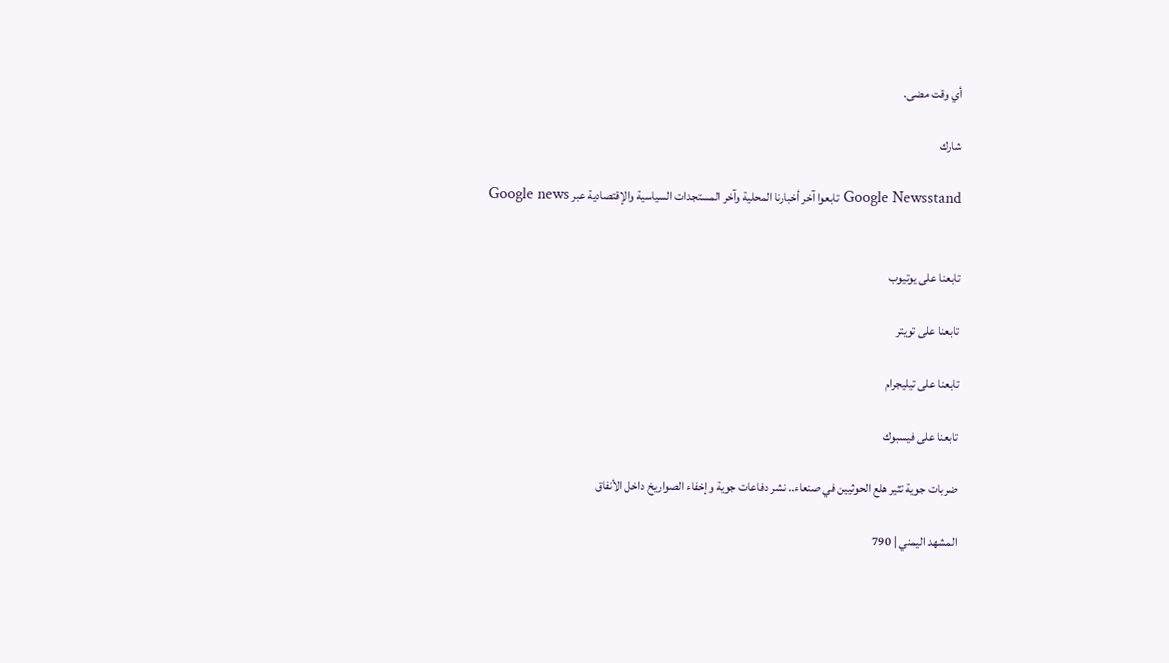أي وقت مضى.

شارك

Google Newsstand تابعوا آخر أخبارنا المحلية وآخر المستجدات السياسية والإقتصادية عبر Google news


تابعنا على يوتيوب

تابعنا على تويتر

تابعنا على تيليجرام

تابعنا على فيسبوك

ضربات جوية تثير هلع الحوثيين في صنعاء.. نشر دفاعات جوية وإخفاء الصواريخ داخل الأنفاق

المشهد اليمني | 790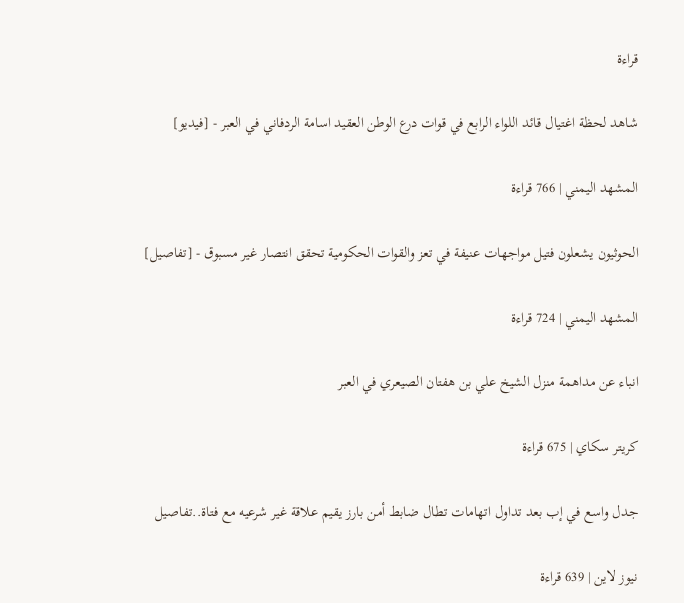قراءة

شاهد لحظة اغتيال قائد اللواء الرابع في قوات درع الوطن العقيد اسامة الردفاني في العبر - [فيديو]

المشهد اليمني | 766 قراءة

الحوثيون يشعلون فتيل مواجهات عنيفة في تعز والقوات الحكومية تحقق انتصار غير مسبوق - [تفاصيل]

المشهد اليمني | 724 قراءة

انباء عن مداهمة منزل الشيخ علي بن هفتان الصيعري في العبر

كريتر سكاي | 675 قراءة

جدل واسع في إب بعد تداول اتهامات تطال ضابط أمن بارز يقيم علاقة غير شرعيه مع فتاة..تفاصيل

نيوز لاين | 639 قراءة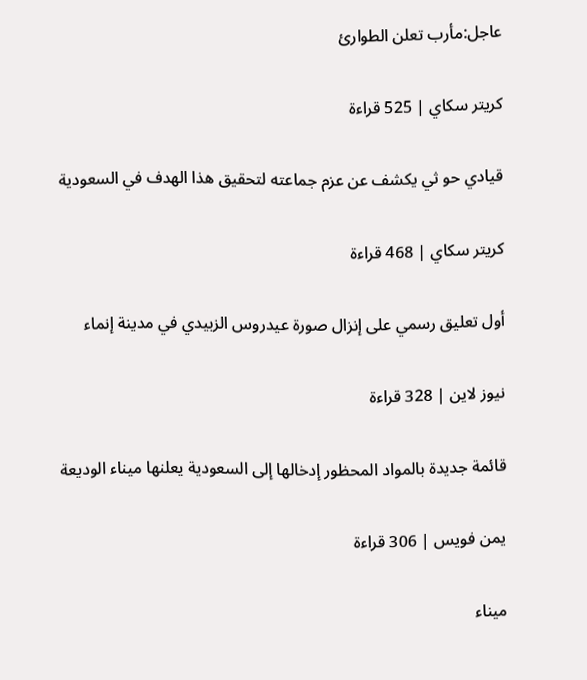عاجل:مأرب تعلن الطوارئ

كريتر سكاي | 525 قراءة

قيادي حو ثي يكشف عن عزم جماعته لتحقيق هذا الهدف في السعودية

كريتر سكاي | 468 قراءة

أول تعليق رسمي على إنزال صورة عيدروس الزبيدي في مدينة إنماء

نيوز لاين | 328 قراءة

قائمة جديدة بالمواد المحظور إدخالها إلى السعودية يعلنها ميناء الوديعة

يمن فويس | 306 قراءة

ميناء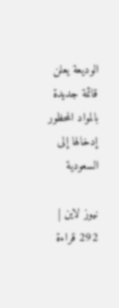الوديعة يعلن قائمة جديدة بالمواد المحظور إدخالها إلى السعودية

نيوز لاين | 292 قراءة